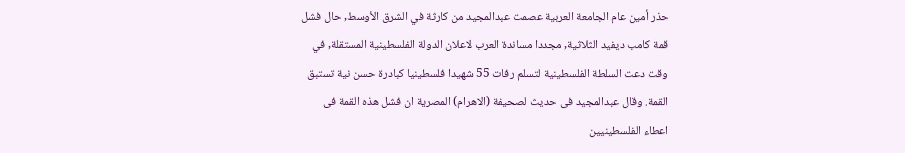حذر أمين عام الجامعة العربية عصمت عبدالمجيد من كارثة في الشرق الأوسط, حال فشل قمة كامب ديفيد الثلاثية, مجددا مساندة العرب لاعلان الدولة الفلسطينية المستقلة, في وقت دعت السلطة الفلسطينية لتسلم رفات 55 شهيدا فلسطينيا كبادرة حسن نية تستبق القمة. وقال عبدالمجيد فى حديث لصحيفة (الاهرام) المصرية ان فشل هذه القمة فى اعطاء الفلسطينيين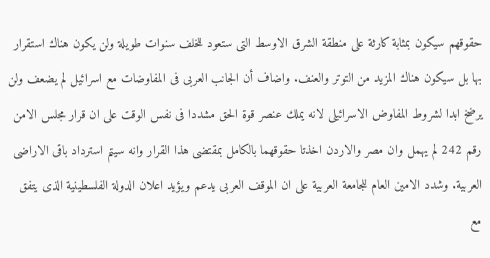حقوقهم سيكون بمثابة كارثة على منطقة الشرق الاوسط التى ستعود للخلف سنوات طويلة ولن يكون هناك استقرار بها بل سيكون هناك المزيد من التوتر والعنف. واضاف أن الجانب العربى فى المفاوضات مع اسرائيل لم يضعف ولن يرضخ ابدا لشروط المفاوض الاسرائيلى لانه يملك عنصر قوة الحق مشددا فى نفس الوقت على ان قرار مجلس الامن رقم 242 لم يهمل وان مصر والاردن اخذتا حقوقهما بالكامل بمقتضى هذا القرار وانه سيتم استرداد باقى الاراضى العربية. وشدد الامين العام للجامعة العربية على ان الموقف العربى يدعم ويؤيد اعلان الدولة الفلسطينية الذى يتفق مع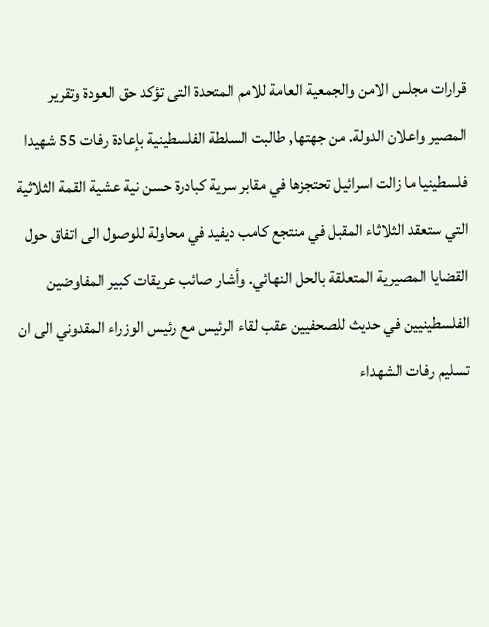قرارات مجلس الامن والجمعية العامة للامم المتحدة التى تؤكد حق العودة وتقرير المصير واعلان الدولة. من جهتها, طالبت السلطة الفلسطينية بإعادة رفات 55 شهيدا فلسطينيا ما زالت اسرائيل تحتجزها في مقابر سرية كبادرة حسن نية عشية القمة الثلاثية التي ستعقد الثلاثاء المقبل في منتجع كامب ديفيد في محاولة للوصول الى اتفاق حول القضايا المصيرية المتعلقة بالحل النهائي. وأشار صائب عريقات كبير المفاوضين الفلسطينيين في حديث للصحفيين عقب لقاء الرئيس مع رئيس الوزراء المقدوني الى ان تسليم رفات الشهداء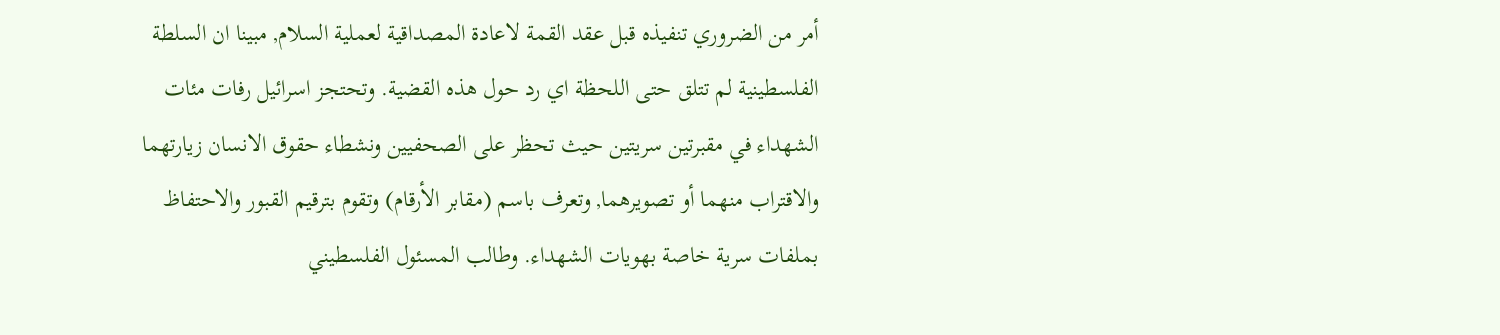أمر من الضروري تنفيذه قبل عقد القمة لاعادة المصداقية لعملية السلام, مبينا ان السلطة الفلسطينية لم تتلق حتى اللحظة اي رد حول هذه القضية. وتحتجز اسرائيل رفات مئات الشهداء في مقبرتين سريتين حيث تحظر على الصحفيين ونشطاء حقوق الانسان زيارتهما والاقتراب منهما أو تصويرهما, وتعرف باسم (مقابر الأرقام) وتقوم بترقيم القبور والاحتفاظ بملفات سرية خاصة بهويات الشهداء. وطالب المسئول الفلسطيني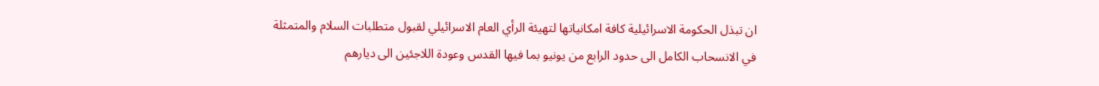ان تبذل الحكومة الاسرائيلية كافة امكانياتها لتهيئة الرأي العام الاسرائيلي لقبول متطلبات السلام والمتمثلة في الانسحاب الكامل الى حدود الرابع من يونيو بما فيها القدس وعودة اللاجئين الى ديارهم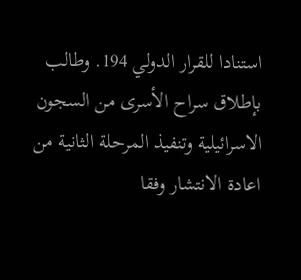استنادا للقرار الدولي 194. وطالب بإطلاق سراح الأسرى من السجون الاسرائيلية وتنفيذ المرحلة الثانية من اعادة الانتشار وفقا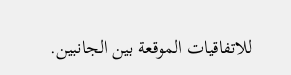للاتفاقيات الموقعة بين الجانبين.